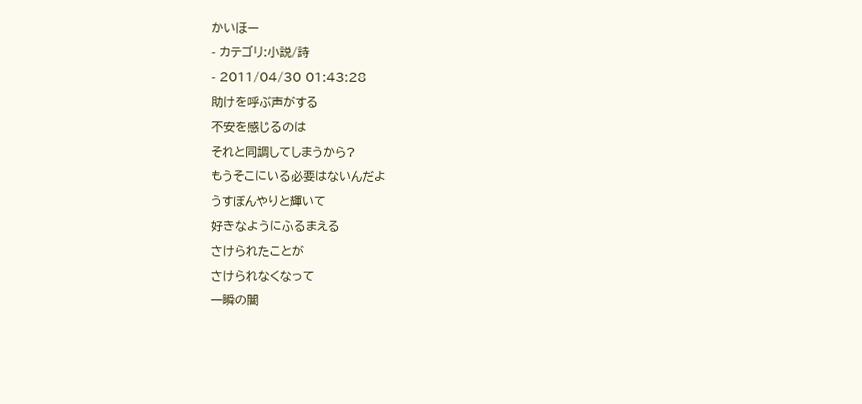かいほー
- カテゴリ:小説/詩
- 2011/04/30 01:43:28
助けを呼ぶ声がする
不安を感じるのは
それと同調してしまうから?
もうそこにいる必要はないんだよ
うすぼんやりと輝いて
好きなようにふるまえる
さけられたことが
さけられなくなって
一瞬の闇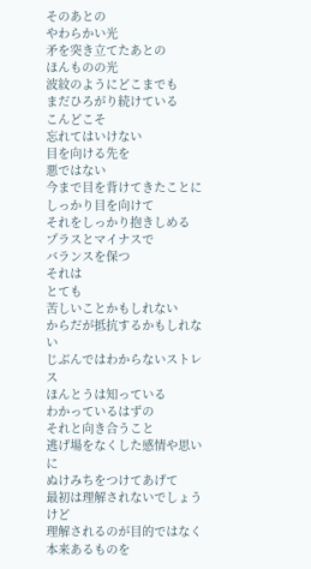そのあとの
やわらかい光
矛を突き立てたあとの
ほんものの光
波紋のようにどこまでも
まだひろがり続けている
こんどこそ
忘れてはいけない
目を向ける先を
悪ではない
今まで目を背けてきたことに
しっかり目を向けて
それをしっかり抱きしめる
プラスとマイナスで
バランスを保つ
それは
とても
苦しいことかもしれない
からだが抵抗するかもしれない
じぶんではわからないストレス
ほんとうは知っている
わかっているはずの
それと向き合うこと
逃げ場をなくした感情や思いに
ぬけみちをつけてあげて
最初は理解されないでしょうけど
理解されるのが目的ではなく
本来あるものを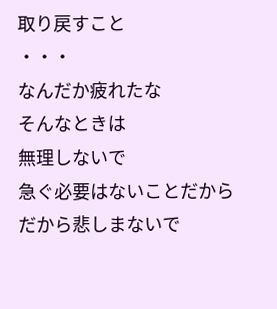取り戻すこと
・・・
なんだか疲れたな
そんなときは
無理しないで
急ぐ必要はないことだから
だから悲しまないで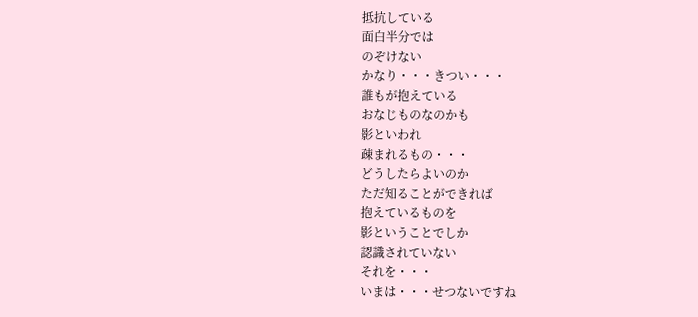抵抗している
面白半分では
のぞけない
かなり・・・きつい・・・
誰もが抱えている
おなじものなのかも
影といわれ
疎まれるもの・・・
どうしたらよいのか
ただ知ることができれば
抱えているものを
影ということでしか
認識されていない
それを・・・
いまは・・・せつないですね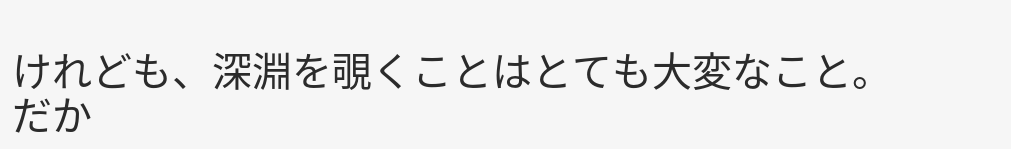けれども、深淵を覗くことはとても大変なこと。
だか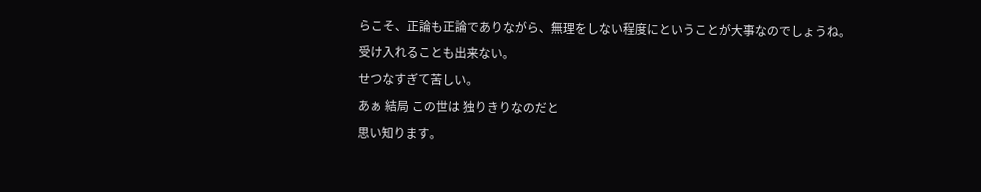らこそ、正論も正論でありながら、無理をしない程度にということが大事なのでしょうね。
受け入れることも出来ない。
せつなすぎて苦しい。
あぁ 結局 この世は 独りきりなのだと
思い知ります。